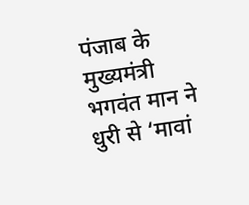पंजाब के मुख्यमंत्री भगवंत मान ने धुरी से ‘मावां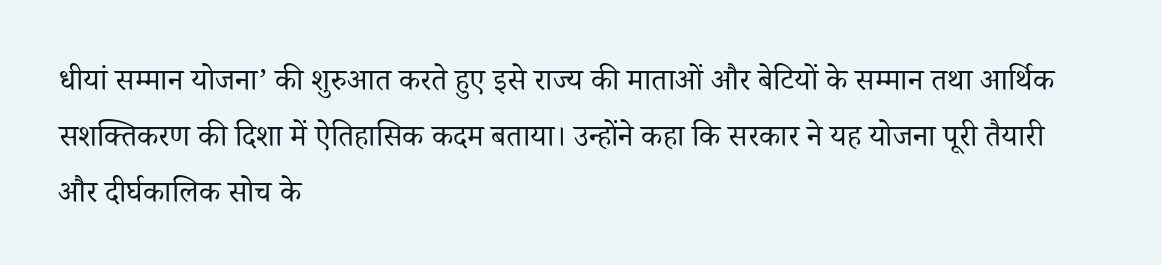धीयां सम्मान योजना’ की शुरुआत करते हुए इसे राज्य की माताओं और बेटियों के सम्मान तथा आर्थिक सशक्तिकरण की दिशा में ऐतिहासिक कदम बताया। उन्होंने कहा कि सरकार ने यह योजना पूरी तैयारी और दीर्घकालिक सोच के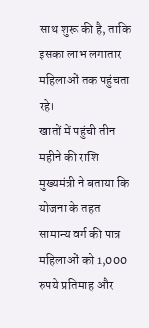साथ शुरू की है, ताकि इसका लाभ लगातार महिलाओं तक पहुंचता रहे।
खातों में पहुंची तीन महीने की राशि
मुख्यमंत्री ने बताया कि योजना के तहत सामान्य वर्ग की पात्र महिलाओं को 1,000 रुपये प्रतिमाह और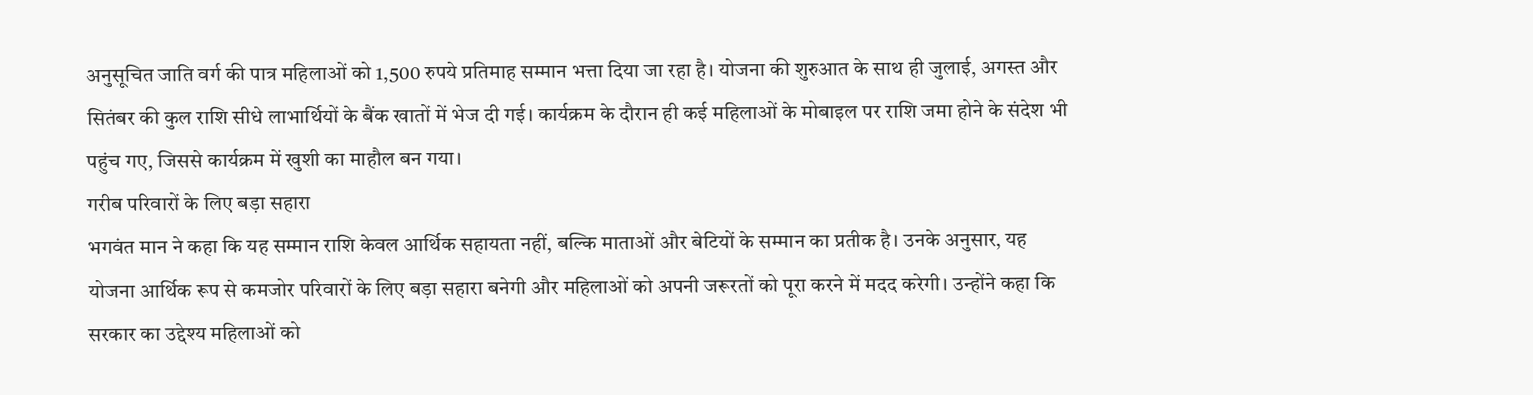अनुसूचित जाति वर्ग की पात्र महिलाओं को 1,500 रुपये प्रतिमाह सम्मान भत्ता दिया जा रहा है। योजना की शुरुआत के साथ ही जुलाई, अगस्त और सितंबर की कुल राशि सीधे लाभार्थियों के बैंक खातों में भेज दी गई। कार्यक्रम के दौरान ही कई महिलाओं के मोबाइल पर राशि जमा होने के संदेश भी पहुंच गए, जिससे कार्यक्रम में खुशी का माहौल बन गया।
गरीब परिवारों के लिए बड़ा सहारा
भगवंत मान ने कहा कि यह सम्मान राशि केवल आर्थिक सहायता नहीं, बल्कि माताओं और बेटियों के सम्मान का प्रतीक है। उनके अनुसार, यह योजना आर्थिक रूप से कमजोर परिवारों के लिए बड़ा सहारा बनेगी और महिलाओं को अपनी जरूरतों को पूरा करने में मदद करेगी। उन्होंने कहा कि सरकार का उद्देश्य महिलाओं को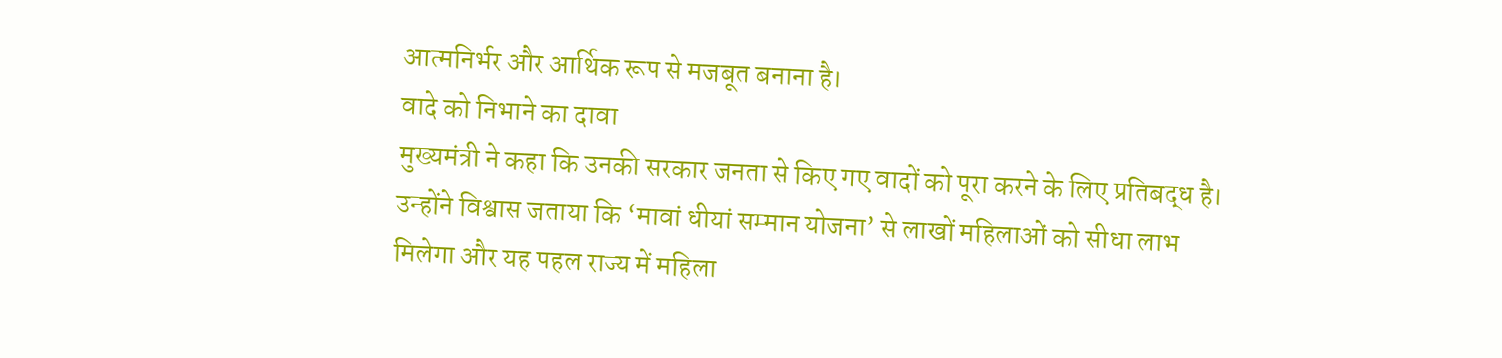आत्मनिर्भर और आर्थिक रूप से मजबूत बनाना है।
वादे को निभाने का दावा
मुख्यमंत्री ने कहा कि उनकी सरकार जनता से किए गए वादों को पूरा करने के लिए प्रतिबद्ध है। उन्होंने विश्वास जताया कि ‘मावां धीयां सम्मान योजना’ से लाखों महिलाओं को सीधा लाभ मिलेगा और यह पहल राज्य में महिला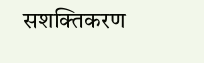सशक्तिकरण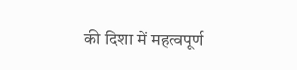की दिशा में महत्वपूर्ण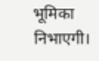भूमिका निभाएगी।